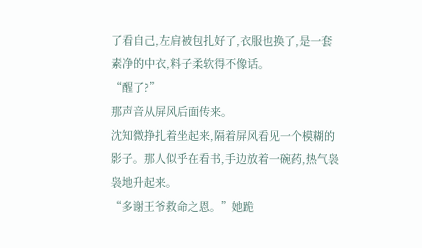了看自己,左肩被包扎好了,衣服也换了,是一套素净的中衣,料子柔软得不像话。
“醒了?”
那声音从屏风后面传来。
沈知微挣扎着坐起来,隔着屏风看见一个模糊的影子。那人似乎在看书,手边放着一碗药,热气袅袅地升起来。
“多谢王爷救命之恩。”她跪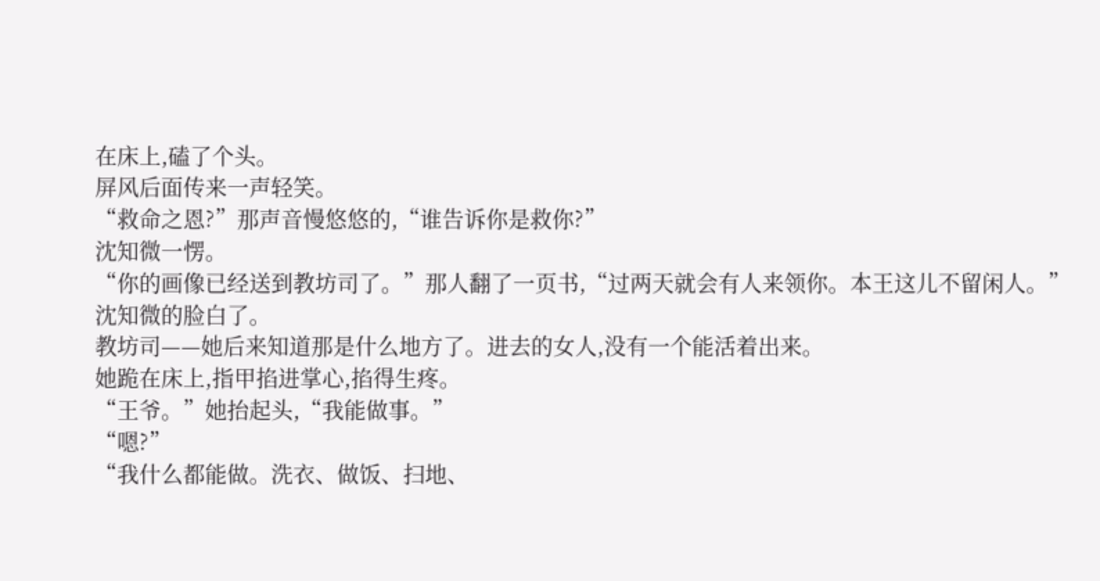在床上,磕了个头。
屏风后面传来一声轻笑。
“救命之恩?”那声音慢悠悠的,“谁告诉你是救你?”
沈知微一愣。
“你的画像已经送到教坊司了。”那人翻了一页书,“过两天就会有人来领你。本王这儿不留闲人。”
沈知微的脸白了。
教坊司——她后来知道那是什么地方了。进去的女人,没有一个能活着出来。
她跪在床上,指甲掐进掌心,掐得生疼。
“王爷。”她抬起头,“我能做事。”
“嗯?”
“我什么都能做。洗衣、做饭、扫地、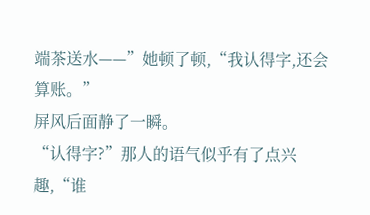端茶送水——”她顿了顿,“我认得字,还会算账。”
屏风后面静了一瞬。
“认得字?”那人的语气似乎有了点兴趣,“谁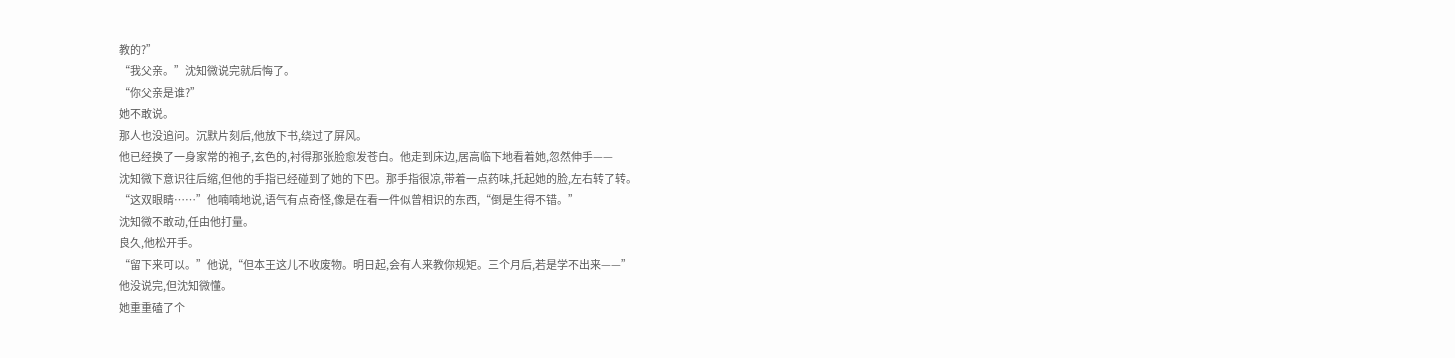教的?”
“我父亲。”沈知微说完就后悔了。
“你父亲是谁?”
她不敢说。
那人也没追问。沉默片刻后,他放下书,绕过了屏风。
他已经换了一身家常的袍子,玄色的,衬得那张脸愈发苍白。他走到床边,居高临下地看着她,忽然伸手——
沈知微下意识往后缩,但他的手指已经碰到了她的下巴。那手指很凉,带着一点药味,托起她的脸,左右转了转。
“这双眼睛……”他喃喃地说,语气有点奇怪,像是在看一件似曾相识的东西,“倒是生得不错。”
沈知微不敢动,任由他打量。
良久,他松开手。
“留下来可以。”他说,“但本王这儿不收废物。明日起,会有人来教你规矩。三个月后,若是学不出来——”
他没说完,但沈知微懂。
她重重磕了个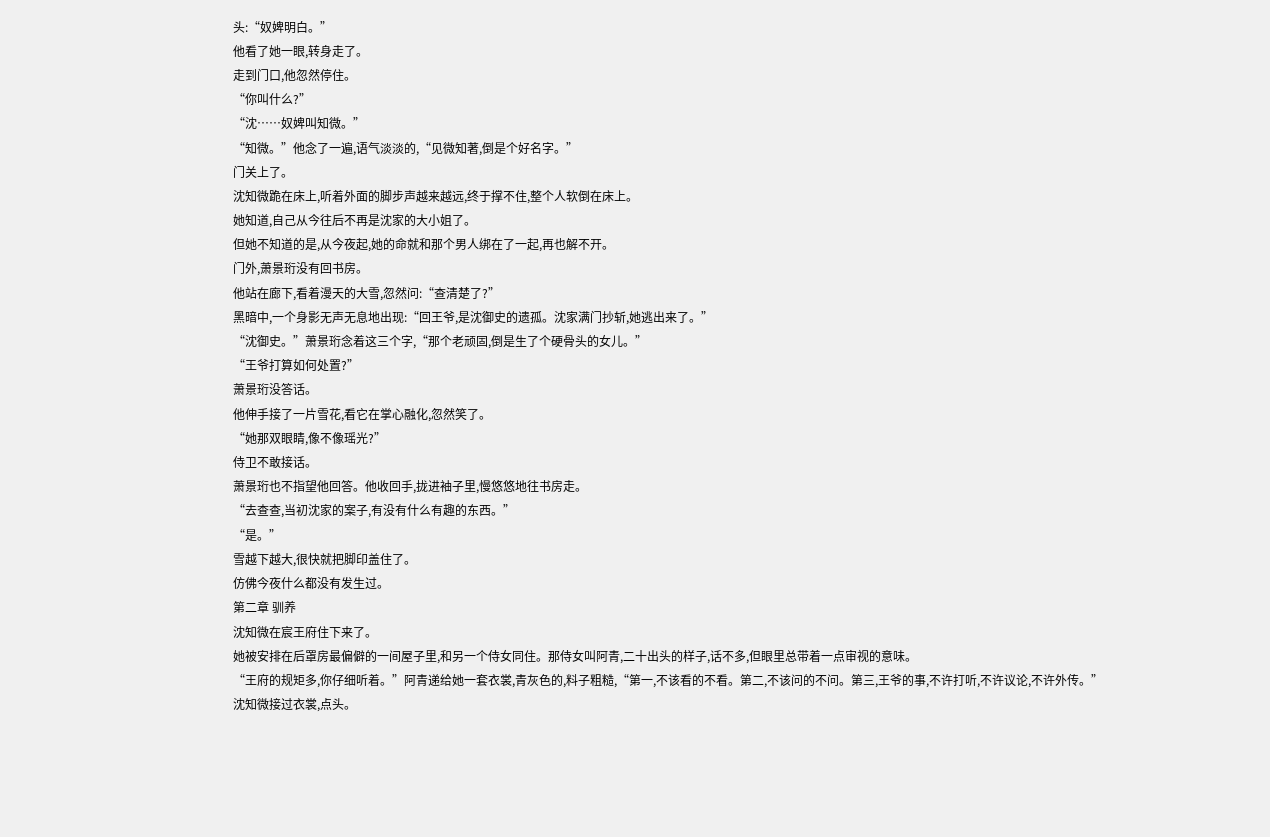头:“奴婢明白。”
他看了她一眼,转身走了。
走到门口,他忽然停住。
“你叫什么?”
“沈……奴婢叫知微。”
“知微。”他念了一遍,语气淡淡的,“见微知著,倒是个好名字。”
门关上了。
沈知微跪在床上,听着外面的脚步声越来越远,终于撑不住,整个人软倒在床上。
她知道,自己从今往后不再是沈家的大小姐了。
但她不知道的是,从今夜起,她的命就和那个男人绑在了一起,再也解不开。
门外,萧景珩没有回书房。
他站在廊下,看着漫天的大雪,忽然问:“查清楚了?”
黑暗中,一个身影无声无息地出现:“回王爷,是沈御史的遗孤。沈家满门抄斩,她逃出来了。”
“沈御史。”萧景珩念着这三个字,“那个老顽固,倒是生了个硬骨头的女儿。”
“王爷打算如何处置?”
萧景珩没答话。
他伸手接了一片雪花,看它在掌心融化,忽然笑了。
“她那双眼睛,像不像瑶光?”
侍卫不敢接话。
萧景珩也不指望他回答。他收回手,拢进袖子里,慢悠悠地往书房走。
“去查查,当初沈家的案子,有没有什么有趣的东西。”
“是。”
雪越下越大,很快就把脚印盖住了。
仿佛今夜什么都没有发生过。
第二章 驯养
沈知微在宸王府住下来了。
她被安排在后罩房最偏僻的一间屋子里,和另一个侍女同住。那侍女叫阿青,二十出头的样子,话不多,但眼里总带着一点审视的意味。
“王府的规矩多,你仔细听着。”阿青递给她一套衣裳,青灰色的,料子粗糙,“第一,不该看的不看。第二,不该问的不问。第三,王爷的事,不许打听,不许议论,不许外传。”
沈知微接过衣裳,点头。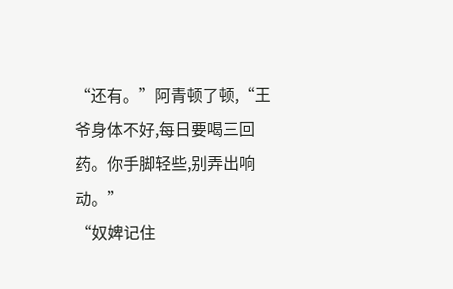“还有。”阿青顿了顿,“王爷身体不好,每日要喝三回药。你手脚轻些,别弄出响动。”
“奴婢记住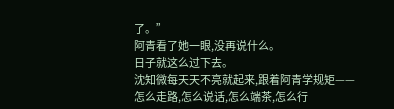了。”
阿青看了她一眼,没再说什么。
日子就这么过下去。
沈知微每天天不亮就起来,跟着阿青学规矩——怎么走路,怎么说话,怎么端茶,怎么行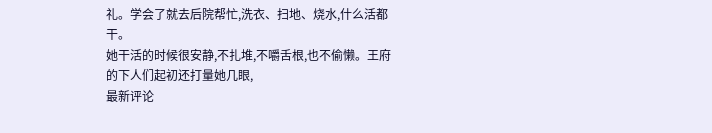礼。学会了就去后院帮忙,洗衣、扫地、烧水,什么活都干。
她干活的时候很安静,不扎堆,不嚼舌根,也不偷懒。王府的下人们起初还打量她几眼,
最新评论